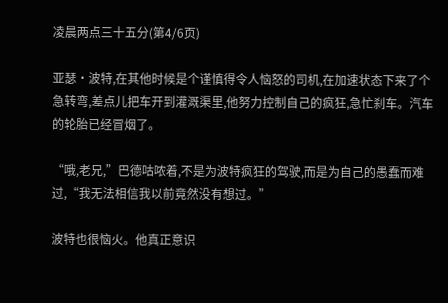凌晨两点三十五分(第4/6页)

亚瑟·波特,在其他时候是个谨慎得令人恼怒的司机,在加速状态下来了个急转弯,差点儿把车开到灌溉渠里,他努力控制自己的疯狂,急忙刹车。汽车的轮胎已经冒烟了。

“哦,老兄,”巴德咕哝着,不是为波特疯狂的驾驶,而是为自己的愚蠢而难过,“我无法相信我以前竟然没有想过。”

波特也很恼火。他真正意识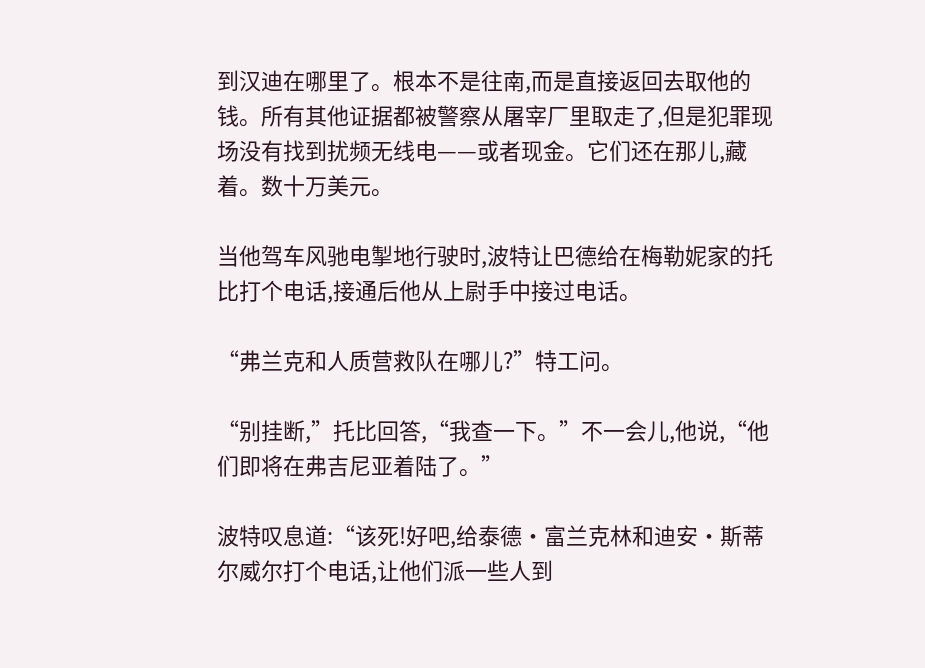到汉迪在哪里了。根本不是往南,而是直接返回去取他的钱。所有其他证据都被警察从屠宰厂里取走了,但是犯罪现场没有找到扰频无线电——或者现金。它们还在那儿,藏着。数十万美元。

当他驾车风驰电掣地行驶时,波特让巴德给在梅勒妮家的托比打个电话,接通后他从上尉手中接过电话。

“弗兰克和人质营救队在哪儿?”特工问。

“别挂断,”托比回答,“我查一下。”不一会儿,他说,“他们即将在弗吉尼亚着陆了。”

波特叹息道:“该死!好吧,给泰德·富兰克林和迪安·斯蒂尔威尔打个电话,让他们派一些人到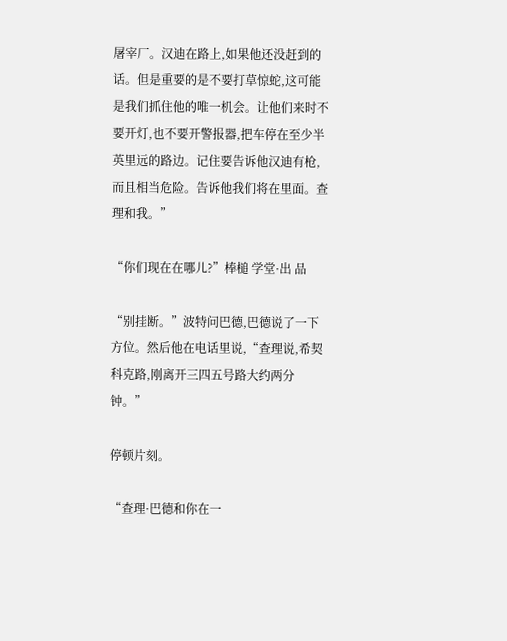屠宰厂。汉迪在路上,如果他还没赶到的话。但是重要的是不要打草惊蛇,这可能是我们抓住他的唯一机会。让他们来时不要开灯,也不要开警报器,把车停在至少半英里远的路边。记住要告诉他汉迪有枪,而且相当危险。告诉他我们将在里面。查理和我。”

“你们现在在哪儿?”棒槌 学堂·出 品

“别挂断。”波特问巴德,巴德说了一下方位。然后他在电话里说,“查理说,希契科克路,刚离开三四五号路大约两分钟。”

停顿片刻。

“查理·巴德和你在一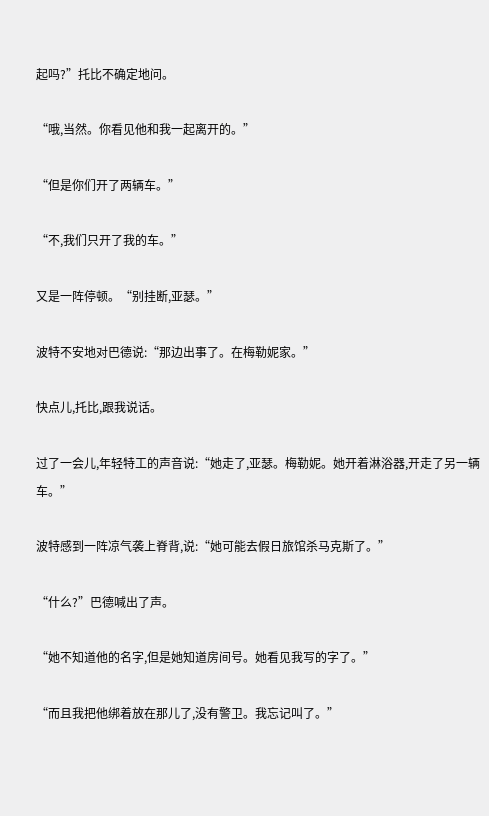起吗?”托比不确定地问。

“哦,当然。你看见他和我一起离开的。”

“但是你们开了两辆车。”

“不,我们只开了我的车。”

又是一阵停顿。“别挂断,亚瑟。”

波特不安地对巴德说:“那边出事了。在梅勒妮家。”

快点儿,托比,跟我说话。

过了一会儿,年轻特工的声音说:“她走了,亚瑟。梅勒妮。她开着淋浴器,开走了另一辆车。”

波特感到一阵凉气袭上脊背,说:“她可能去假日旅馆杀马克斯了。”

“什么?”巴德喊出了声。

“她不知道他的名字,但是她知道房间号。她看见我写的字了。”

“而且我把他绑着放在那儿了,没有警卫。我忘记叫了。”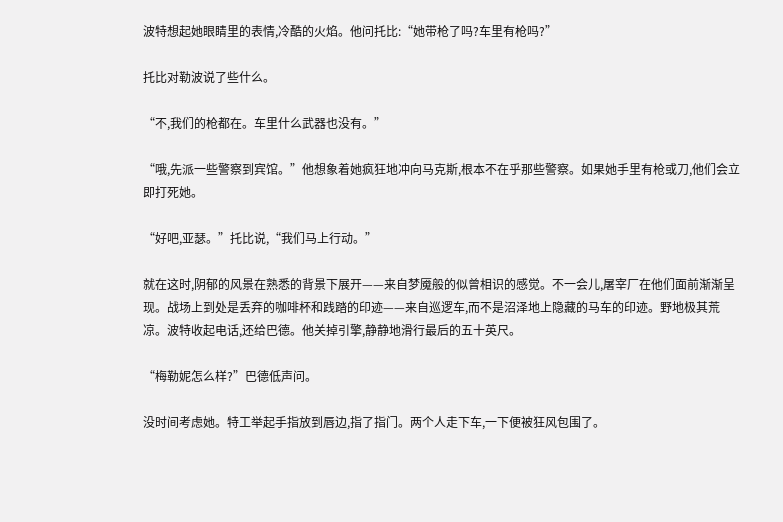波特想起她眼睛里的表情,冷酷的火焰。他问托比:“她带枪了吗?车里有枪吗?”

托比对勒波说了些什么。

“不,我们的枪都在。车里什么武器也没有。”

“哦,先派一些警察到宾馆。”他想象着她疯狂地冲向马克斯,根本不在乎那些警察。如果她手里有枪或刀,他们会立即打死她。

“好吧,亚瑟。”托比说,“我们马上行动。”

就在这时,阴郁的风景在熟悉的背景下展开——来自梦魇般的似曾相识的感觉。不一会儿,屠宰厂在他们面前渐渐呈现。战场上到处是丢弃的咖啡杯和践踏的印迹——来自巡逻车,而不是沼泽地上隐藏的马车的印迹。野地极其荒凉。波特收起电话,还给巴德。他关掉引擎,静静地滑行最后的五十英尺。

“梅勒妮怎么样?”巴德低声问。

没时间考虑她。特工举起手指放到唇边,指了指门。两个人走下车,一下便被狂风包围了。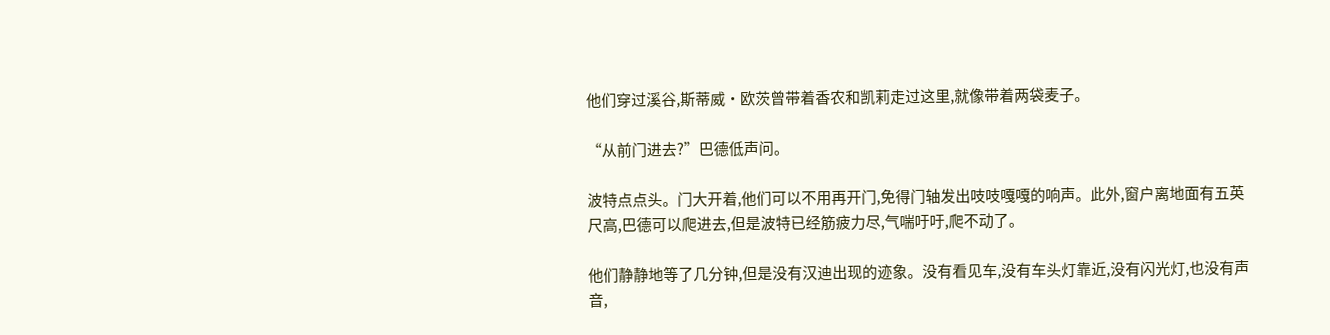他们穿过溪谷,斯蒂威·欧茨曾带着香农和凯莉走过这里,就像带着两袋麦子。

“从前门进去?”巴德低声问。

波特点点头。门大开着,他们可以不用再开门,免得门轴发出吱吱嘎嘎的响声。此外,窗户离地面有五英尺高,巴德可以爬进去,但是波特已经筋疲力尽,气喘吁吁,爬不动了。

他们静静地等了几分钟,但是没有汉迪出现的迹象。没有看见车,没有车头灯靠近,没有闪光灯,也没有声音,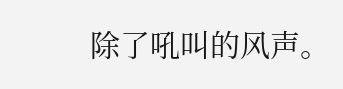除了吼叫的风声。